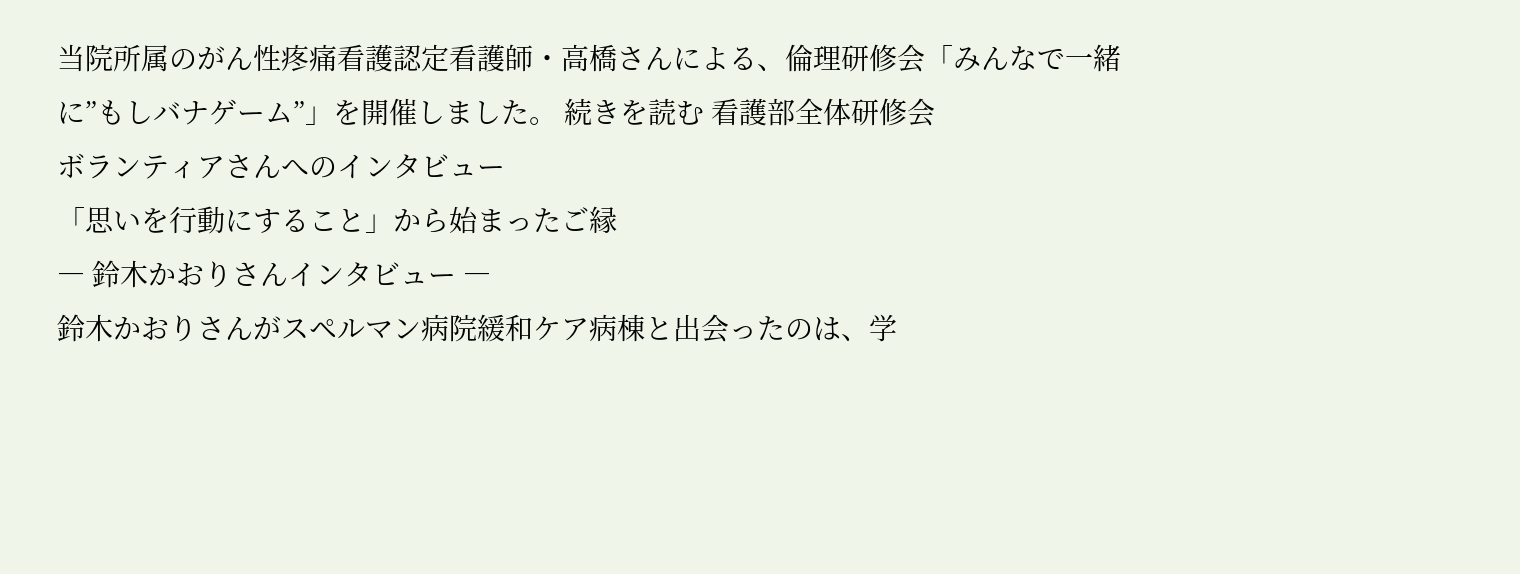当院所属のがん性疼痛看護認定看護師・高橋さんによる、倫理研修会「みんなで一緒に”もしバナゲーム”」を開催しました。 続きを読む 看護部全体研修会
ボランティアさんへのインタビュー
「思いを行動にすること」から始まったご縁
― 鈴木かおりさんインタビュー ―
鈴木かおりさんがスペルマン病院緩和ケア病棟と出会ったのは、学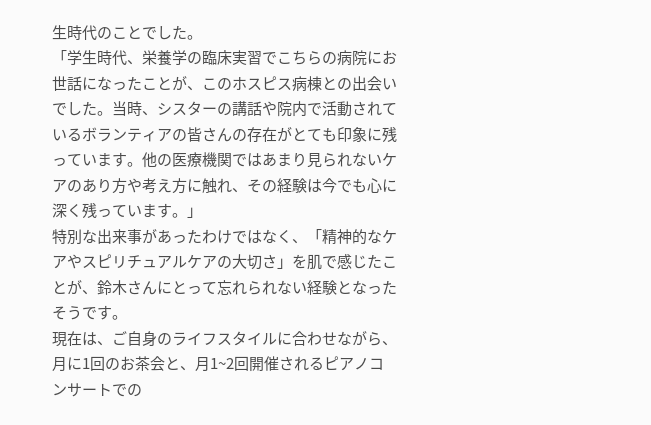生時代のことでした。
「学生時代、栄養学の臨床実習でこちらの病院にお世話になったことが、このホスピス病棟との出会いでした。当時、シスターの講話や院内で活動されているボランティアの皆さんの存在がとても印象に残っています。他の医療機関ではあまり見られないケアのあり方や考え方に触れ、その経験は今でも心に深く残っています。」
特別な出来事があったわけではなく、「精神的なケアやスピリチュアルケアの大切さ」を肌で感じたことが、鈴木さんにとって忘れられない経験となったそうです。
現在は、ご自身のライフスタイルに合わせながら、月に1回のお茶会と、月1~2回開催されるピアノコンサートでの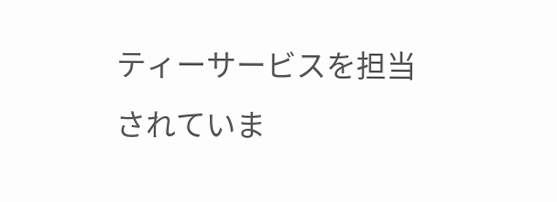ティーサービスを担当されていま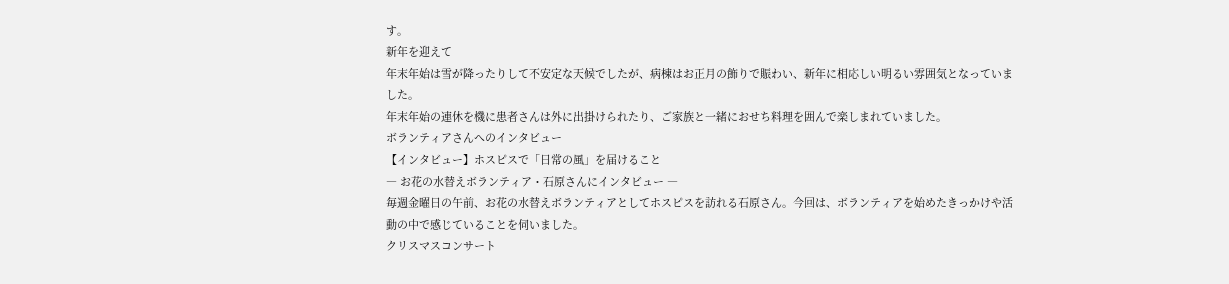す。
新年を迎えて
年末年始は雪が降ったりして不安定な天候でしたが、病棟はお正月の飾りで賑わい、新年に相応しい明るい雰囲気となっていました。
年末年始の連休を機に患者さんは外に出掛けられたり、ご家族と一緒におせち料理を囲んで楽しまれていました。
ボランティアさんへのインタビュー
【インタビュー】ホスピスで「日常の風」を届けること
― お花の水替えボランティア・石原さんにインタビュー ―
毎週金曜日の午前、お花の水替えボランティアとしてホスピスを訪れる石原さん。今回は、ボランティアを始めたきっかけや活動の中で感じていることを伺いました。
クリスマスコンサート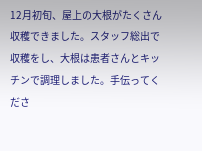12月初旬、屋上の大根がたくさん収穫できました。スタッフ総出で収穫をし、大根は患者さんとキッチンで調理しました。手伝ってくださ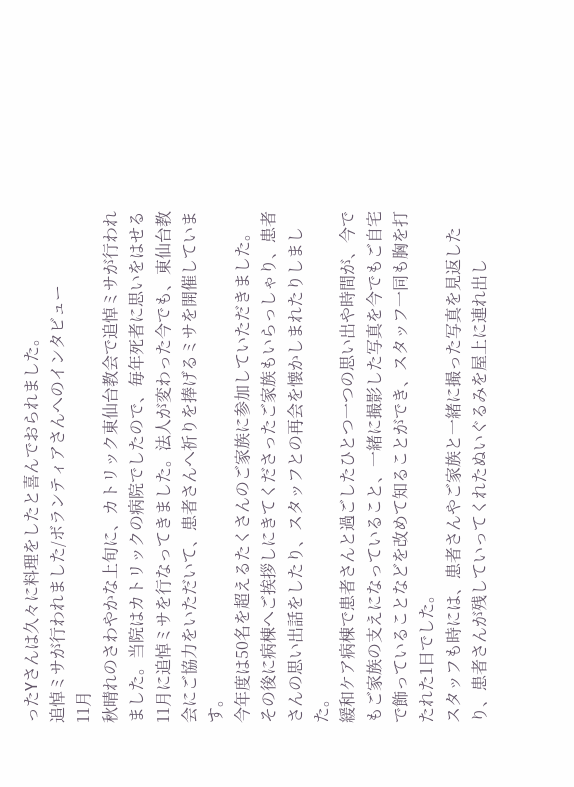ったYさんは久々に料理をしたと喜んでおられました。
追悼ミサが行われました/ボランティアさんへのインタビュー
11月
秋晴れのさわやかな上旬に、カトリック東仙台教会で追悼ミサが行われました。当院はカトリックの病院でしたので、毎年死者に思いをはせる11月に追悼ミサを行なってきました。法人が変わった今でも、東仙台教会にご協力をいただいて、患者さんへ祈りを捧げるミサを開催しています。
今年度は50名を超えるたくさんのご家族に参加していただきました。
その後に病棟へご挨拶しにきてくださったご家族もいらっしゃり、患者さんの思い出話をしたり、スタッフとの再会を懐かしまれたりしました。
緩和ケア病棟で患者さんと過ごしたひとつ一つの思い出や時間が、今でもご家族の支えになっていること、一緒に撮影した写真を今でもご自宅で飾っていることなどを改めて知ることができ、スタッフ一同も胸を打たれた1日でした。
スタッフも時には、患者さんやご家族と一緒に撮った写真を見返したり、患者さんが残していってくれたぬいぐるみを屋上に連れ出し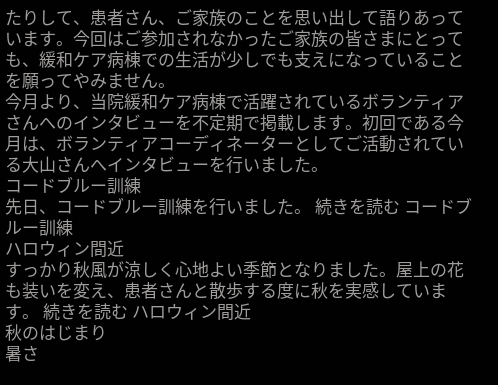たりして、患者さん、ご家族のことを思い出して語りあっています。今回はご参加されなかったご家族の皆さまにとっても、緩和ケア病棟での生活が少しでも支えになっていることを願ってやみません。
今月より、当院緩和ケア病棟で活躍されているボランティアさんへのインタビューを不定期で掲載します。初回である今月は、ボランティアコーディネーターとしてご活動されている大山さんへインタビューを行いました。
コードブルー訓練
先日、コードブルー訓練を行いました。 続きを読む コードブルー訓練
ハロウィン間近
すっかり秋風が涼しく心地よい季節となりました。屋上の花も装いを変え、患者さんと散歩する度に秋を実感しています。 続きを読む ハロウィン間近
秋のはじまり
暑さ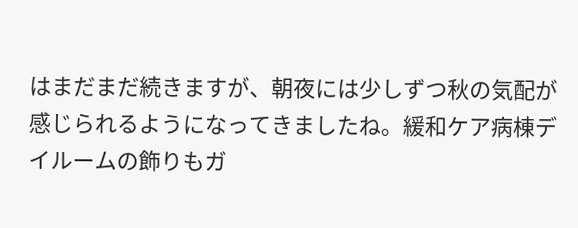はまだまだ続きますが、朝夜には少しずつ秋の気配が感じられるようになってきましたね。緩和ケア病棟デイルームの飾りもガ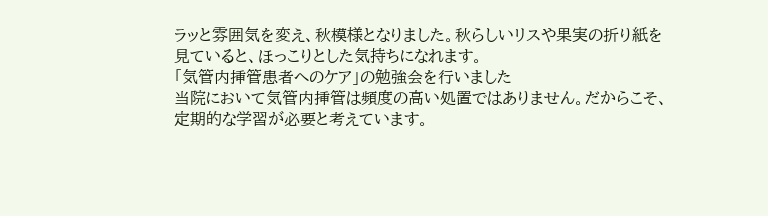ラッと雰囲気を変え、秋模様となりました。秋らしいリスや果実の折り紙を見ていると、ほっこりとした気持ちになれます。
「気管内挿管患者へのケア」の勉強会を行いました
当院において気管内挿管は頻度の高い処置ではありません。だからこそ、定期的な学習が必要と考えています。